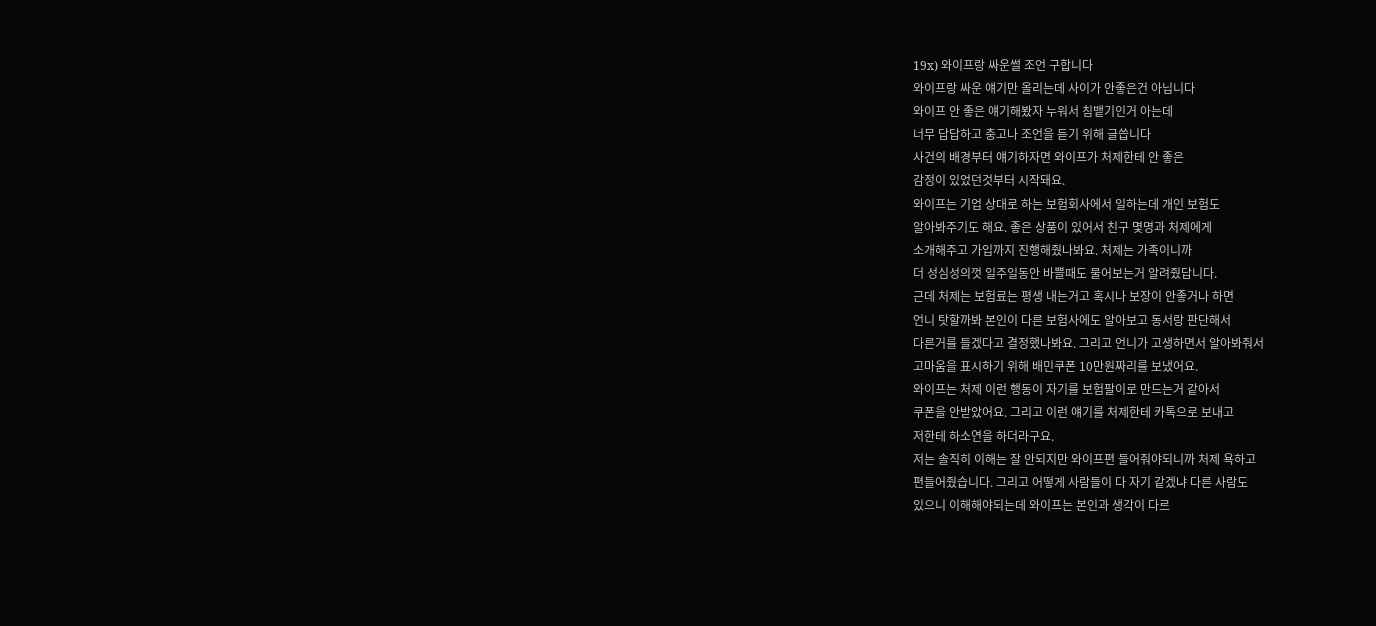19x) 와이프랑 싸운썰 조언 구합니다
와이프랑 싸운 얘기만 올리는데 사이가 안좋은건 아닙니다
와이프 안 좋은 얘기해봤자 누워서 침뱉기인거 아는데
너무 답답하고 충고나 조언을 듣기 위해 글씁니다
사건의 배경부터 얘기하자면 와이프가 처제한테 안 좋은
감정이 있었던것부터 시작돼요.
와이프는 기업 상대로 하는 보험회사에서 일하는데 개인 보험도
알아봐주기도 해요. 좋은 상품이 있어서 친구 몇명과 처제에게
소개해주고 가입까지 진행해줬나봐요. 처제는 가족이니까
더 성심성의껏 일주일동안 바쁠때도 물어보는거 알려줬답니다.
근데 처제는 보험료는 평생 내는거고 혹시나 보장이 안좋거나 하면
언니 탓할까봐 본인이 다른 보험사에도 알아보고 동서랑 판단해서
다른거를 들겠다고 결정했나봐요. 그리고 언니가 고생하면서 알아봐줘서
고마움을 표시하기 위해 배민쿠폰 10만원짜리를 보냈어요.
와이프는 처제 이런 행동이 자기를 보험팔이로 만드는거 같아서
쿠폰을 안받았어요. 그리고 이런 얘기를 처제한테 카톡으로 보내고
저한테 하소연을 하더라구요.
저는 솔직히 이해는 잘 안되지만 와이프편 들어줘야되니까 처제 욕하고
편들어줬습니다. 그리고 어떻게 사람들이 다 자기 같겠냐 다른 사람도
있으니 이해해야되는데 와이프는 본인과 생각이 다르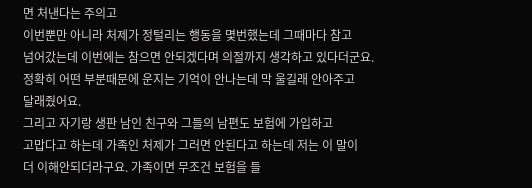면 처낸다는 주의고
이번뿐만 아니라 처제가 정털리는 행동을 몇번했는데 그때마다 참고
넘어갔는데 이번에는 참으면 안되겠다며 의절까지 생각하고 있다더군요.
정확히 어떤 부분때문에 운지는 기억이 안나는데 막 울길래 안아주고
달래줬어요.
그리고 자기랑 생판 남인 친구와 그들의 남편도 보험에 가입하고
고맙다고 하는데 가족인 처제가 그러면 안된다고 하는데 저는 이 말이
더 이해안되더라구요. 가족이면 무조건 보험을 들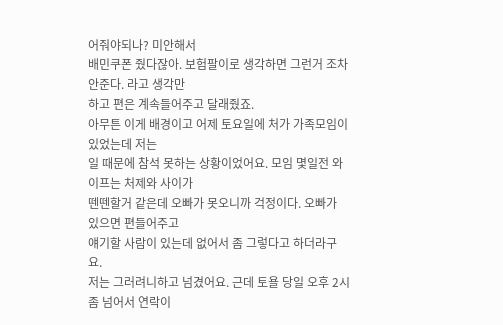어줘야되나? 미안해서
배민쿠폰 줬다잖아. 보험팔이로 생각하면 그런거 조차 안준다. 라고 생각만
하고 편은 계속들어주고 달래줬죠.
아무튼 이게 배경이고 어제 토요일에 처가 가족모임이 있었는데 저는
일 때문에 참석 못하는 상황이었어요. 모임 몇일전 와이프는 처제와 사이가
뗀뗀할거 같은데 오빠가 못오니까 걱정이다. 오빠가 있으면 편들어주고
얘기할 사람이 있는데 없어서 좀 그렇다고 하더라구요.
저는 그러려니하고 넘겼어요. 근데 토욜 당일 오후 2시 좀 넘어서 연락이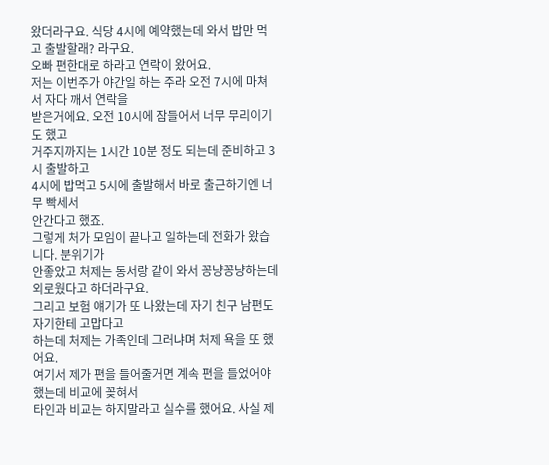왔더라구요. 식당 4시에 예약했는데 와서 밥만 먹고 출발할래? 라구요.
오빠 편한대로 하라고 연락이 왔어요.
저는 이번주가 야간일 하는 주라 오전 7시에 마쳐서 자다 깨서 연락을
받은거에요. 오전 10시에 잠들어서 너무 무리이기도 했고
거주지까지는 1시간 10분 정도 되는데 준비하고 3시 출발하고
4시에 밥먹고 5시에 출발해서 바로 출근하기엔 너무 빡세서
안간다고 했죠.
그렇게 처가 모임이 끝나고 일하는데 전화가 왔습니다. 분위기가
안좋았고 처제는 동서랑 같이 와서 꽁냥꽁냥하는데 외로웠다고 하더라구요.
그리고 보험 얘기가 또 나왔는데 자기 친구 남편도 자기한테 고맙다고
하는데 처제는 가족인데 그러냐며 처제 욕을 또 했어요.
여기서 제가 편을 들어줄거면 계속 편을 들었어야했는데 비교에 꽂혀서
타인과 비교는 하지말라고 실수를 했어요. 사실 제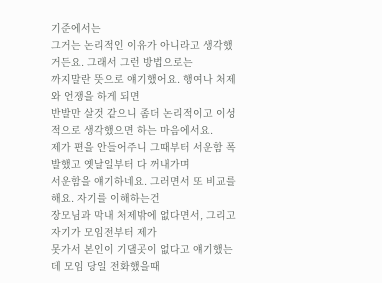기준에서는
그거는 논리적인 이유가 아니라고 생각했거든요. 그래서 그런 방법으로는
까지말란 뜻으로 얘기했어요. 행여나 처제와 언쟁을 하게 되면
반발만 살것 같으니 좀더 논리적이고 이성적으로 생각했으면 하는 마음에서요.
제가 편을 안들어주니 그때부터 서운함 폭발했고 옛날일부터 다 꺼내가며
서운함을 얘기하네요. 그러면서 또 비교를 해요. 자기를 이해하는건
장모님과 막내 처제밖에 없다면서, 그리고 자기가 모임전부터 제가
못가서 본인이 기댈곳이 없다고 얘기했는데 모임 당일 전화했을때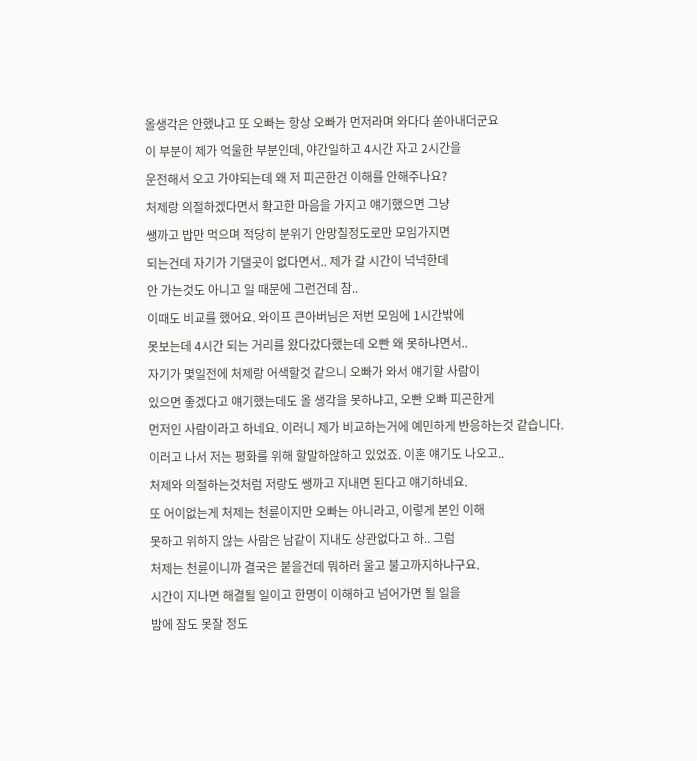올생각은 안했냐고 또 오빠는 항상 오빠가 먼저라며 와다다 쏟아내더군요
이 부분이 제가 억울한 부분인데, 야간일하고 4시간 자고 2시간을
운전해서 오고 가야되는데 왜 저 피곤한건 이해를 안해주나요?
처제랑 의절하겠다면서 확고한 마음을 가지고 얘기했으면 그냥
쌩까고 밥만 먹으며 적당히 분위기 안망칠정도로만 모임가지면
되는건데 자기가 기댈곳이 없다면서.. 제가 갈 시간이 넉넉한데
안 가는것도 아니고 일 때문에 그런건데 참..
이때도 비교를 했어요. 와이프 큰아버님은 저번 모임에 1시간밖에
못보는데 4시간 되는 거리를 왔다갔다했는데 오빤 왜 못하냐면서..
자기가 몇일전에 처제랑 어색할것 같으니 오빠가 와서 얘기할 사람이
있으면 좋겠다고 얘기했는데도 올 생각을 못하냐고, 오빤 오빠 피곤한게
먼저인 사람이라고 하네요. 이러니 제가 비교하는거에 예민하게 반응하는것 같습니다.
이러고 나서 저는 평화를 위해 할말하않하고 있었죠. 이혼 얘기도 나오고..
처제와 의절하는것처럼 저랑도 쌩까고 지내면 된다고 얘기하네요.
또 어이없는게 처제는 천륜이지만 오빠는 아니라고, 이렇게 본인 이해
못하고 위하지 않는 사람은 남같이 지내도 상관없다고 하.. 그럼
처제는 천륜이니까 결국은 붙을건데 뭐하러 울고 불고까지하냐구요.
시간이 지나면 해결될 일이고 한명이 이해하고 넘어가면 될 일을
밤에 잠도 못잘 정도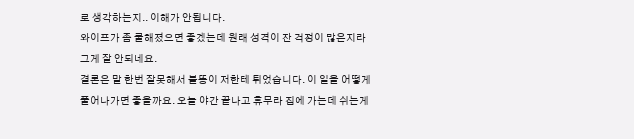로 생각하는지.. 이해가 안됩니다.
와이프가 좀 쿨해졌으면 좋겠는데 원래 성격이 잔 걱정이 많은지라
그게 잘 안되네요.
결론은 말 한번 잘못해서 불똥이 저한테 튀었습니다. 이 일을 어떻게
풀어나가면 좋을까요. 오늘 야간 끝나고 휴무라 집에 가는데 쉬는게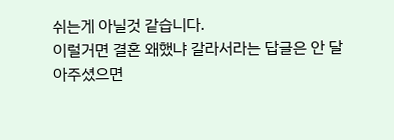쉬는게 아닐것 같습니다.
이럴거면 결혼 왜했냐 갈라서라는 답글은 안 달아주셨으면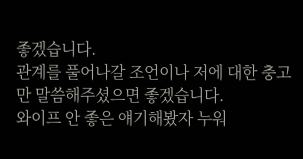좋겠습니다.
관계를 풀어나갈 조언이나 저에 대한 충고만 말씀해주셨으면 좋겠습니다.
와이프 안 좋은 얘기해봤자 누워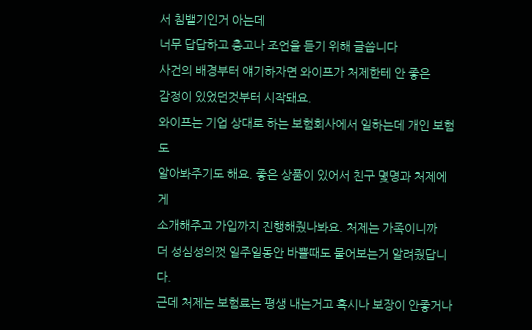서 침뱉기인거 아는데
너무 답답하고 충고나 조언을 듣기 위해 글씁니다
사건의 배경부터 얘기하자면 와이프가 처제한테 안 좋은
감정이 있었던것부터 시작돼요.
와이프는 기업 상대로 하는 보험회사에서 일하는데 개인 보험도
알아봐주기도 해요. 좋은 상품이 있어서 친구 몇명과 처제에게
소개해주고 가입까지 진행해줬나봐요. 처제는 가족이니까
더 성심성의껏 일주일동안 바쁠때도 물어보는거 알려줬답니다.
근데 처제는 보험료는 평생 내는거고 혹시나 보장이 안좋거나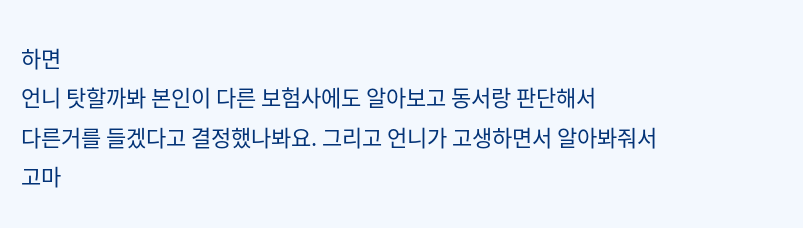하면
언니 탓할까봐 본인이 다른 보험사에도 알아보고 동서랑 판단해서
다른거를 들겠다고 결정했나봐요. 그리고 언니가 고생하면서 알아봐줘서
고마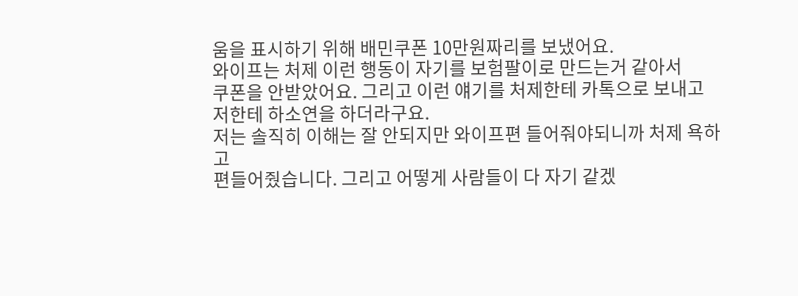움을 표시하기 위해 배민쿠폰 10만원짜리를 보냈어요.
와이프는 처제 이런 행동이 자기를 보험팔이로 만드는거 같아서
쿠폰을 안받았어요. 그리고 이런 얘기를 처제한테 카톡으로 보내고
저한테 하소연을 하더라구요.
저는 솔직히 이해는 잘 안되지만 와이프편 들어줘야되니까 처제 욕하고
편들어줬습니다. 그리고 어떻게 사람들이 다 자기 같겠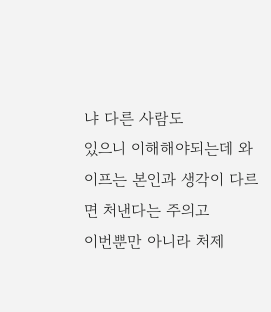냐 다른 사람도
있으니 이해해야되는데 와이프는 본인과 생각이 다르면 처낸다는 주의고
이번뿐만 아니라 처제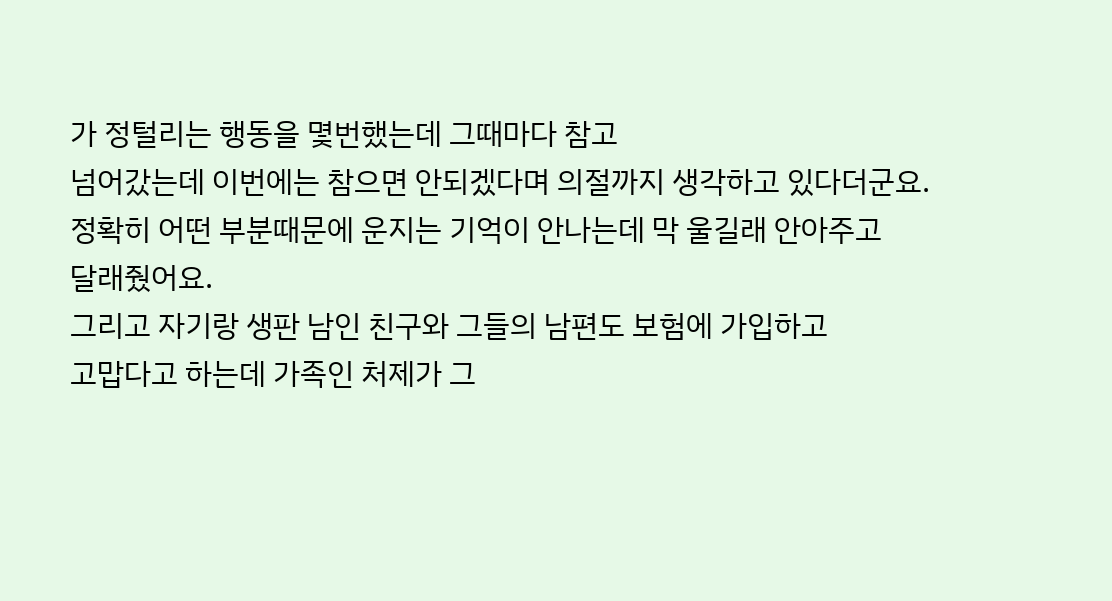가 정털리는 행동을 몇번했는데 그때마다 참고
넘어갔는데 이번에는 참으면 안되겠다며 의절까지 생각하고 있다더군요.
정확히 어떤 부분때문에 운지는 기억이 안나는데 막 울길래 안아주고
달래줬어요.
그리고 자기랑 생판 남인 친구와 그들의 남편도 보험에 가입하고
고맙다고 하는데 가족인 처제가 그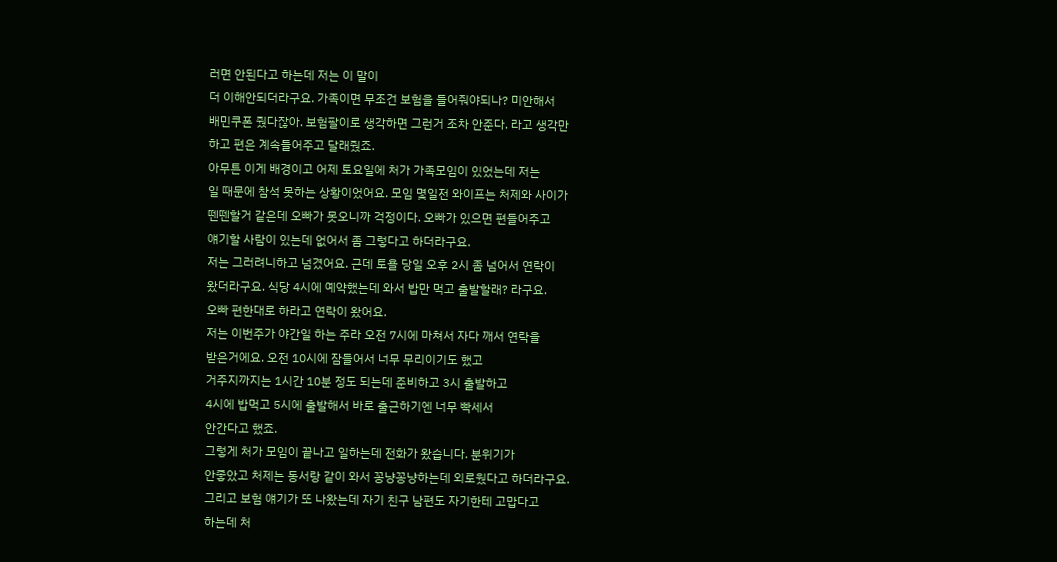러면 안된다고 하는데 저는 이 말이
더 이해안되더라구요. 가족이면 무조건 보험을 들어줘야되나? 미안해서
배민쿠폰 줬다잖아. 보험팔이로 생각하면 그런거 조차 안준다. 라고 생각만
하고 편은 계속들어주고 달래줬죠.
아무튼 이게 배경이고 어제 토요일에 처가 가족모임이 있었는데 저는
일 때문에 참석 못하는 상황이었어요. 모임 몇일전 와이프는 처제와 사이가
뗀뗀할거 같은데 오빠가 못오니까 걱정이다. 오빠가 있으면 편들어주고
얘기할 사람이 있는데 없어서 좀 그렇다고 하더라구요.
저는 그러려니하고 넘겼어요. 근데 토욜 당일 오후 2시 좀 넘어서 연락이
왔더라구요. 식당 4시에 예약했는데 와서 밥만 먹고 출발할래? 라구요.
오빠 편한대로 하라고 연락이 왔어요.
저는 이번주가 야간일 하는 주라 오전 7시에 마쳐서 자다 깨서 연락을
받은거에요. 오전 10시에 잠들어서 너무 무리이기도 했고
거주지까지는 1시간 10분 정도 되는데 준비하고 3시 출발하고
4시에 밥먹고 5시에 출발해서 바로 출근하기엔 너무 빡세서
안간다고 했죠.
그렇게 처가 모임이 끝나고 일하는데 전화가 왔습니다. 분위기가
안좋았고 처제는 동서랑 같이 와서 꽁냥꽁냥하는데 외로웠다고 하더라구요.
그리고 보험 얘기가 또 나왔는데 자기 친구 남편도 자기한테 고맙다고
하는데 처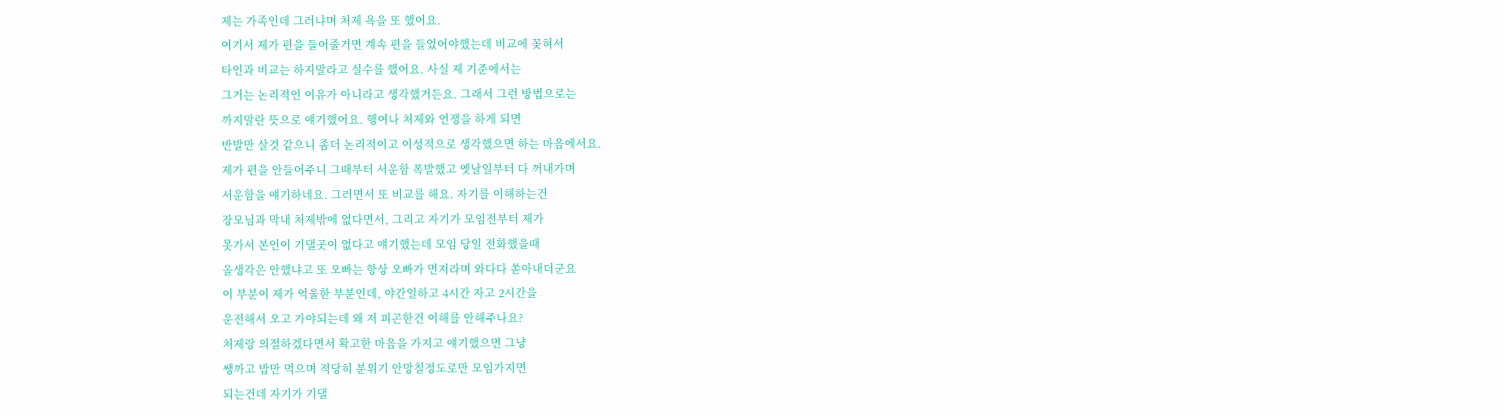제는 가족인데 그러냐며 처제 욕을 또 했어요.
여기서 제가 편을 들어줄거면 계속 편을 들었어야했는데 비교에 꽂혀서
타인과 비교는 하지말라고 실수를 했어요. 사실 제 기준에서는
그거는 논리적인 이유가 아니라고 생각했거든요. 그래서 그런 방법으로는
까지말란 뜻으로 얘기했어요. 행여나 처제와 언쟁을 하게 되면
반발만 살것 같으니 좀더 논리적이고 이성적으로 생각했으면 하는 마음에서요.
제가 편을 안들어주니 그때부터 서운함 폭발했고 옛날일부터 다 꺼내가며
서운함을 얘기하네요. 그러면서 또 비교를 해요. 자기를 이해하는건
장모님과 막내 처제밖에 없다면서, 그리고 자기가 모임전부터 제가
못가서 본인이 기댈곳이 없다고 얘기했는데 모임 당일 전화했을때
올생각은 안했냐고 또 오빠는 항상 오빠가 먼저라며 와다다 쏟아내더군요
이 부분이 제가 억울한 부분인데, 야간일하고 4시간 자고 2시간을
운전해서 오고 가야되는데 왜 저 피곤한건 이해를 안해주나요?
처제랑 의절하겠다면서 확고한 마음을 가지고 얘기했으면 그냥
쌩까고 밥만 먹으며 적당히 분위기 안망칠정도로만 모임가지면
되는건데 자기가 기댈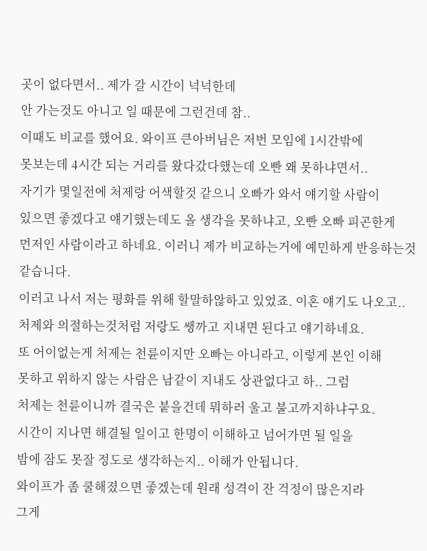곳이 없다면서.. 제가 갈 시간이 넉넉한데
안 가는것도 아니고 일 때문에 그런건데 참..
이때도 비교를 했어요. 와이프 큰아버님은 저번 모임에 1시간밖에
못보는데 4시간 되는 거리를 왔다갔다했는데 오빤 왜 못하냐면서..
자기가 몇일전에 처제랑 어색할것 같으니 오빠가 와서 얘기할 사람이
있으면 좋겠다고 얘기했는데도 올 생각을 못하냐고, 오빤 오빠 피곤한게
먼저인 사람이라고 하네요. 이러니 제가 비교하는거에 예민하게 반응하는것 같습니다.
이러고 나서 저는 평화를 위해 할말하않하고 있었죠. 이혼 얘기도 나오고..
처제와 의절하는것처럼 저랑도 쌩까고 지내면 된다고 얘기하네요.
또 어이없는게 처제는 천륜이지만 오빠는 아니라고, 이렇게 본인 이해
못하고 위하지 않는 사람은 남같이 지내도 상관없다고 하.. 그럼
처제는 천륜이니까 결국은 붙을건데 뭐하러 울고 불고까지하냐구요.
시간이 지나면 해결될 일이고 한명이 이해하고 넘어가면 될 일을
밤에 잠도 못잘 정도로 생각하는지.. 이해가 안됩니다.
와이프가 좀 쿨해졌으면 좋겠는데 원래 성격이 잔 걱정이 많은지라
그게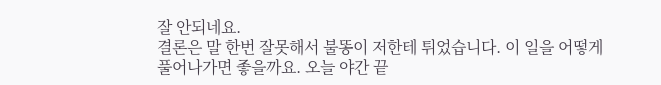잘 안되네요.
결론은 말 한번 잘못해서 불똥이 저한테 튀었습니다. 이 일을 어떻게
풀어나가면 좋을까요. 오늘 야간 끝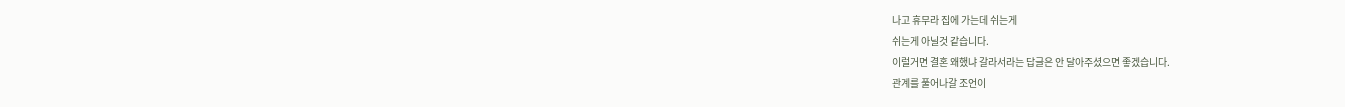나고 휴무라 집에 가는데 쉬는게
쉬는게 아닐것 같습니다.
이럴거면 결혼 왜했냐 갈라서라는 답글은 안 달아주셨으면 좋겠습니다.
관계를 풀어나갈 조언이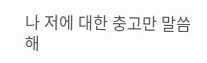나 저에 대한 충고만 말씀해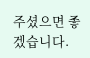주셨으면 좋겠습니다.